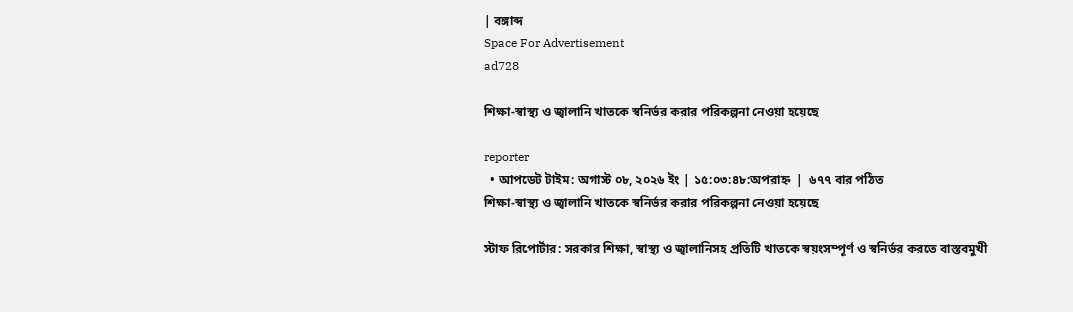| বঙ্গাব্দ
Space For Advertisement
ad728

শিক্ষা-স্বাস্থ্য ও জ্বালানি খাতকে স্বনির্ভর করার পরিকল্পনা নেওয়া হয়েছে

reporter
  • আপডেট টাইম: অগাস্ট ০৮, ২০২৬ ইং | ১৫:০৩:৪৮:অপরাহ্ন  |  ৬৭৭ বার পঠিত
শিক্ষা-স্বাস্থ্য ও জ্বালানি খাতকে স্বনির্ভর করার পরিকল্পনা নেওয়া হয়েছে

স্টাফ রিপোর্টার: সরকার শিক্ষা, স্বাস্থ্য ও জ্বালানিসহ প্রতিটি খাতকে স্বয়ংসম্পূর্ণ ও স্বনির্ভর করতে বাস্তবমুখী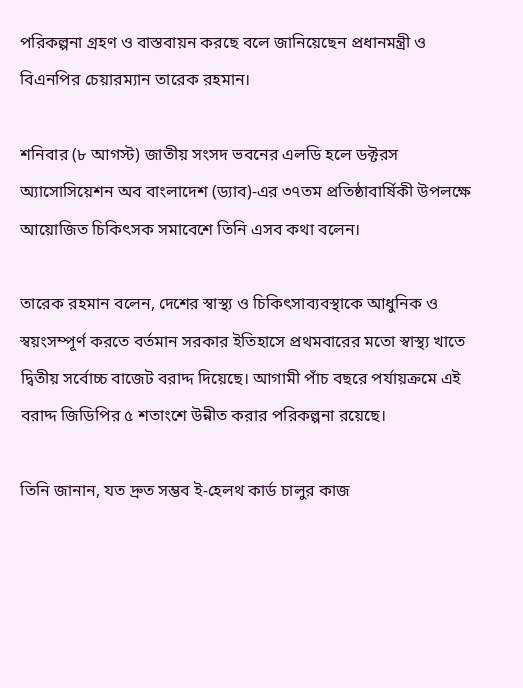পরিকল্পনা গ্রহণ ও বাস্তবায়ন করছে বলে জানিয়েছেন প্রধানমন্ত্রী ও বিএনপির চেয়ারম্যান তারেক রহমান।

শনিবার (৮ আগস্ট) জাতীয় সংসদ ভবনের এলডি হলে ডক্টরস অ্যাসোসিয়েশন অব বাংলাদেশ (ড্যাব)-এর ৩৭তম প্রতিষ্ঠাবার্ষিকী উপলক্ষে আয়োজিত চিকিৎসক সমাবেশে তিনি এসব কথা বলেন।

তারেক রহমান বলেন, দেশের স্বাস্থ্য ও চিকিৎসাব্যবস্থাকে আধুনিক ও স্বয়ংসম্পূর্ণ করতে বর্তমান সরকার ইতিহাসে প্রথমবারের মতো স্বাস্থ্য খাতে দ্বিতীয় সর্বোচ্চ বাজেট বরাদ্দ দিয়েছে। আগামী পাঁচ বছরে পর্যায়ক্রমে এই বরাদ্দ জিডিপির ৫ শতাংশে উন্নীত করার পরিকল্পনা রয়েছে।

তিনি জানান, যত দ্রুত সম্ভব ই-হেলথ কার্ড চালুর কাজ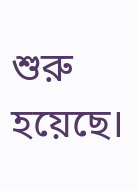শুরু হয়েছে।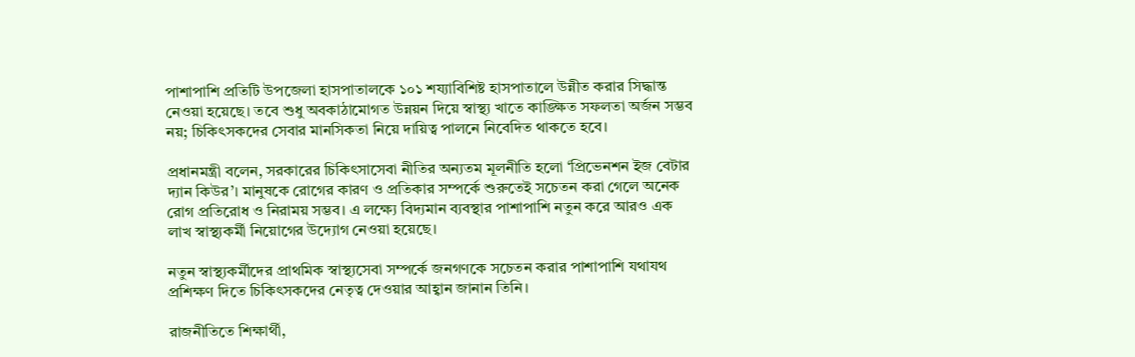পাশাপাশি প্রতিটি উপজেলা হাসপাতালকে ১০১ শয্যাবিশিষ্ট হাসপাতালে উন্নীত করার সিদ্ধান্ত নেওয়া হয়েছে। তবে শুধু অবকাঠামোগত উন্নয়ন দিয়ে স্বাস্থ্য খাতে কাঙ্ক্ষিত সফলতা অর্জন সম্ভব নয়; চিকিৎসকদের সেবার মানসিকতা নিয়ে দায়িত্ব পালনে নিবেদিত থাকতে হবে।

প্রধানমন্ত্রী বলেন, সরকারের চিকিৎসাসেবা নীতির অন্যতম মূলনীতি হলো ‘প্রিভেনশন ইজ বেটার দ্যান কিউর’। মানুষকে রোগের কারণ ও প্রতিকার সম্পর্কে শুরুতেই সচেতন করা গেলে অনেক রোগ প্রতিরোধ ও নিরাময় সম্ভব। এ লক্ষ্যে বিদ্যমান ব্যবস্থার পাশাপাশি নতুন করে আরও এক লাখ স্বাস্থ্যকর্মী নিয়োগের উদ্যোগ নেওয়া হয়েছে।

নতুন স্বাস্থ্যকর্মীদের প্রাথমিক স্বাস্থ্যসেবা সম্পর্কে জনগণকে সচেতন করার পাশাপাশি যথাযথ প্রশিক্ষণ দিতে চিকিৎসকদের নেতৃত্ব দেওয়ার আহ্বান জানান তিনি।

রাজনীতিতে শিক্ষার্থী,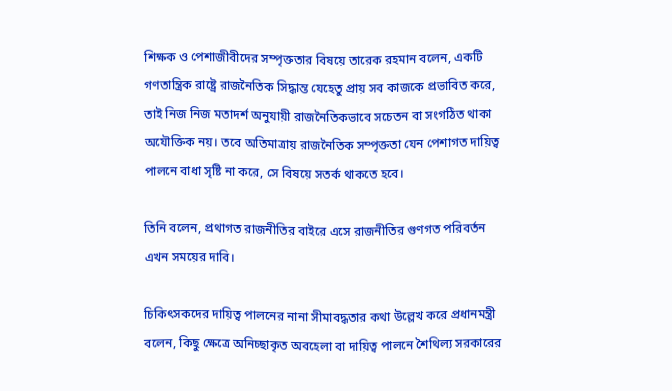শিক্ষক ও পেশাজীবীদের সম্পৃক্ততার বিষয়ে তারেক রহমান বলেন, একটি গণতান্ত্রিক রাষ্ট্রে রাজনৈতিক সিদ্ধান্ত যেহেতু প্রায় সব কাজকে প্রভাবিত করে, তাই নিজ নিজ মতাদর্শ অনুযায়ী রাজনৈতিকভাবে সচেতন বা সংগঠিত থাকা অযৌক্তিক নয়। তবে অতিমাত্রায় রাজনৈতিক সম্পৃক্ততা যেন পেশাগত দায়িত্ব পালনে বাধা সৃষ্টি না করে, সে বিষয়ে সতর্ক থাকতে হবে।

তিনি বলেন, প্রথাগত রাজনীতির বাইরে এসে রাজনীতির গুণগত পরিবর্তন এখন সময়ের দাবি।

চিকিৎসকদের দায়িত্ব পালনের নানা সীমাবদ্ধতার কথা উল্লেখ করে প্রধানমন্ত্রী বলেন, কিছু ক্ষেত্রে অনিচ্ছাকৃত অবহেলা বা দায়িত্ব পালনে শৈথিল্য সরকারের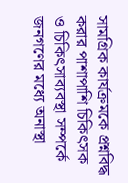সামগ্রিক কার্যক্রমকে প্রশ্নবিদ্ধ করার পাশাপাশি চিকিৎসক ও চিকিৎসাব্যবস্থা সম্পর্কে জনগণের মধ্যে অনাস্থা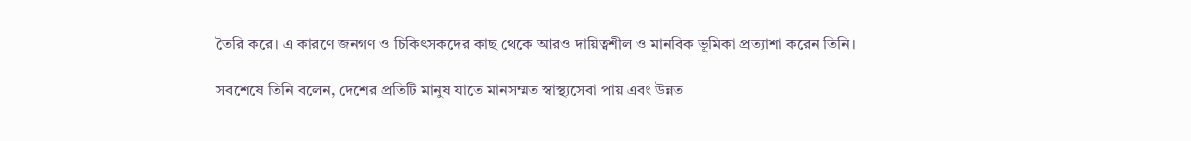তৈরি করে। এ কারণে জনগণ ও চিকিৎসকদের কাছ থেকে আরও দায়িত্বশীল ও মানবিক ভূমিকা প্রত্যাশা করেন তিনি।

সবশেষে তিনি বলেন, দেশের প্রতিটি মানুষ যাতে মানসম্মত স্বাস্থ্যসেবা পায় এবং উন্নত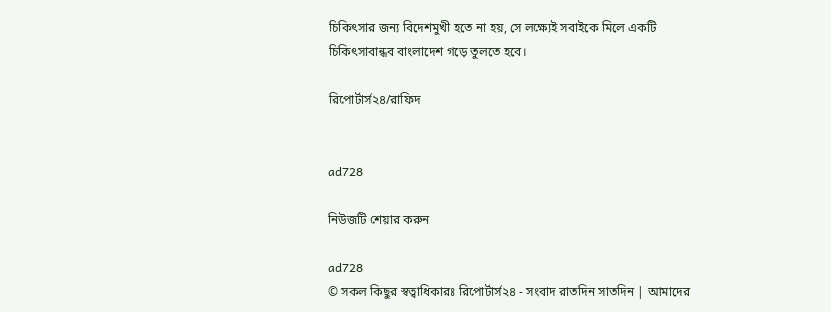চিকিৎসার জন্য বিদেশমুখী হতে না হয়, সে লক্ষ্যেই সবাইকে মিলে একটি চিকিৎসাবান্ধব বাংলাদেশ গড়ে তুলতে হবে।

রিপোর্টার্স২৪/রাফিদ


ad728

নিউজটি শেয়ার করুন

ad728
© সকল কিছুর স্বত্বাধিকারঃ রিপোর্টার্স২৪ - সংবাদ রাতদিন সাতদিন | আমাদের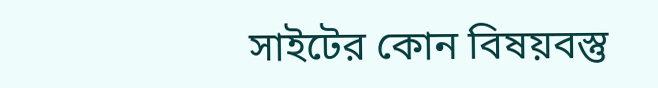সাইটের কোন বিষয়বস্তু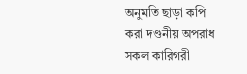অনুমতি ছাড়া কপি করা দণ্ডনীয় অপরাধ
সকল কারিগরী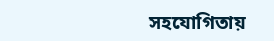সহযোগিতায়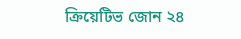ক্রিয়েটিভ জোন ২৪